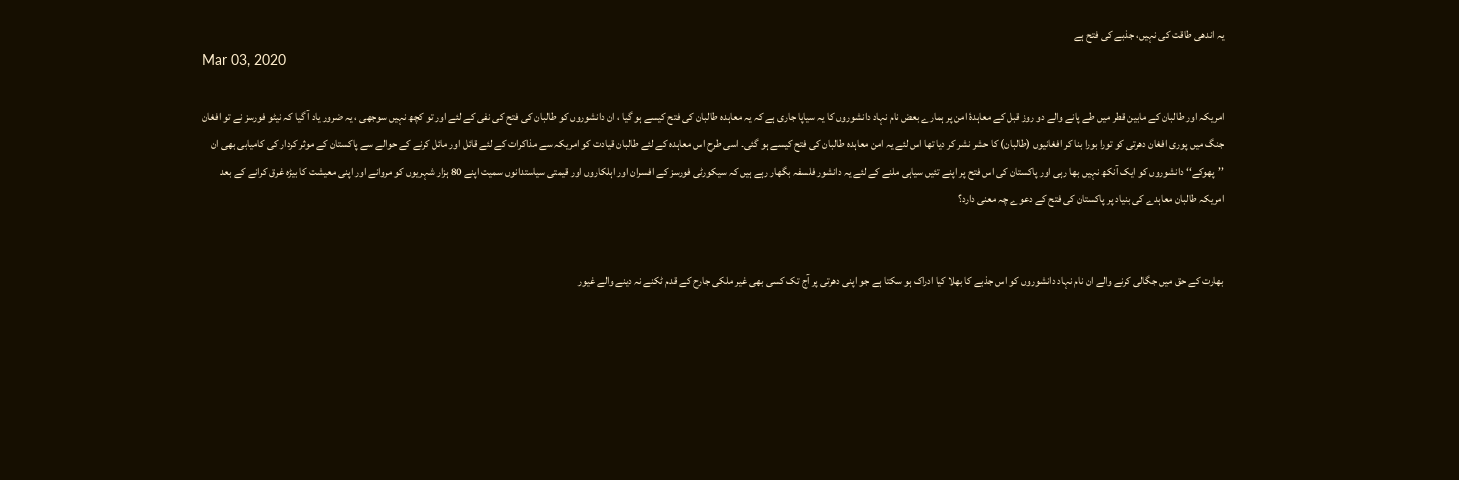یہ اندھی طاقت کی نہیں، جذبے کی فتح ہے
Mar 03, 2020

امریکہ اور طالبان کے مابین قطر میں طے پانے والے دو روز قبل کے معاہدۂ امن پر ہمارے بعض نام نہاد دانشوروں کا یہ سیاپا جاری ہے کہ یہ معاہدہ طالبان کی فتح کیسے ہو گیا ، ان دانشوروں کو طالبان کی فتح کی نفی کے لئے اور تو کچھ نہیں سوجھی ، یہ ضرور یاد آ گیا کہ نیٹو فورسز نے تو افغان جنگ میں پوری افغان دھرتی کو تورا بورا بنا کر افغانیوں (طالبان) کا حشر نشر کر دیا تھا اس لئے یہ امن معاہدہ طالبان کی فتح کیسے ہو گئی۔ اسی طرح اس معاہدہ کے لئے طالبان قیادت کو امریکہ سے مذاکرات کے لئے قائل اور مائل کرنے کے حوالے سے پاکستان کے موثر کردار کی کامیابی بھی ان ’’پھوکے‘‘ دانشوروں کو ایک آنکھ نہیں بھا رہی اور پاکستان کی اس فتح پر اپنے تئیں سیاہی ملنے کے لئے یہ دانشور فلسفہ بگھار رہے ہیں کہ سیکورٹی فورسز کے افسران اور اہلکاروں اور قیمتی سیاستدانوں سمیت اپنے 80 ہزار شہریوں کو مروانے اور اپنی معیشت کا بیڑہ غرق کرانے کے بعد امریکہ طالبان معاہدے کی بنیاد پر پاکستان کی فتح کے دعوے چہ معنی دارد؟


بھارت کے حق میں جگالی کرنے والے ان نام نہاد دانشوروں کو اس جذبے کا بھلا کیا ادراک ہو سکتا ہے جو اپنی دھرتی پر آج تک کسی بھی غیر ملکی جارح کے قدم ٹکنے نہ دینے والے غیور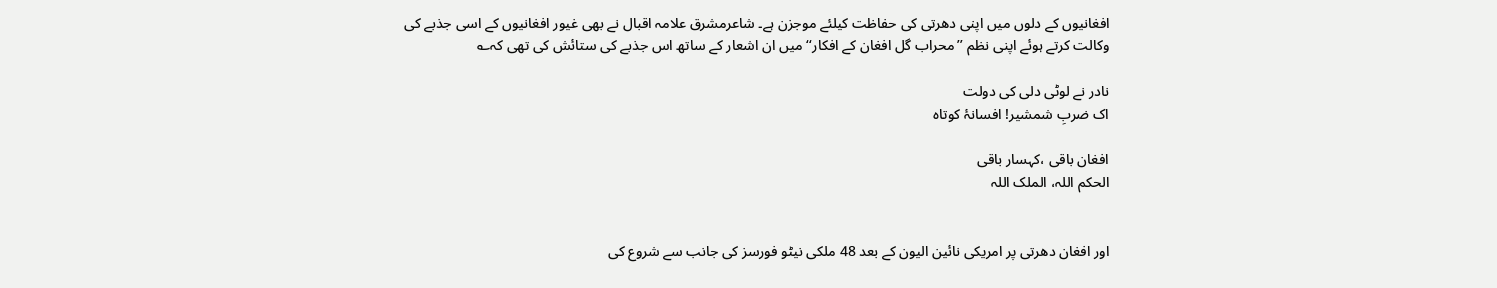افغانیوں کے دلوں میں اپنی دھرتی کی حفاظت کیلئے موجزن ہے۔ شاعرمشرق علامہ اقبال نے بھی غیور افغانیوں کے اسی جذبے کی وکالت کرتے ہوئے اپنی نظم ’’محراب گل افغان کے افکار‘‘ میں ان اشعار کے ساتھ اس جذبے کی ستائش کی تھی کہ؎

نادر نے لوٹی دلی کی دولت
اک ضربِ شمشیر! افسانۂ کوتاہ

افغان باقی ،کہسار باقی
الحکم اللہ، الملک اللہ


اور افغان دھرتی پر امریکی نائین الیون کے بعد 48 ملکی نیٹو فورسز کی جانب سے شروع کی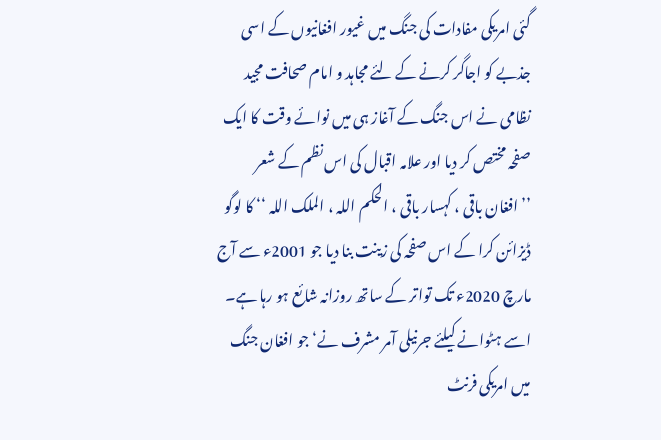گئی امریکی مفادات کی جنگ میں غیور افغانیوں کے اسی جذبے کو اجاگر کرنے کے لئے مجاہد و امام صحافت مجید نظامی نے اس جنگ کے آغاز ہی میں نوائے وقت کا ایک صفحہ مختص کر دیا اور علامہ اقبال کی اس نظم کے شعر ’’افغان باقی ، کہسار باقی ، الحکم اللہ ، الملک اللہ ‘‘ کا لوگو ڈیزائن کرا کے اس صفحہ کی زینت بنا دیا جو 2001ء سے آج مارچ 2020ء تک تواتر کے ساتھ روزانہ شائع ہو رہا ہے۔ اسے ہٹوانے کیلئے جرنیلی آمر مشرف نے‘ جو افغان جنگ میں امریکی فرنٹ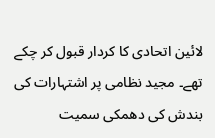لائین اتحادی کا کردار قبول کر چکے تھے۔ مجید نظامی پر اشتہارات کی بندش کی دھمکی سمیت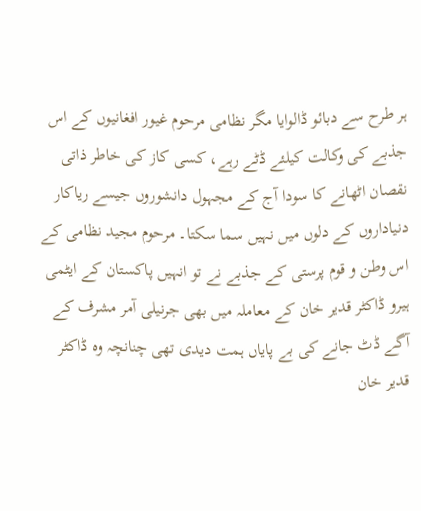ہر طرح سے دبائو ڈالوایا مگر نظامی مرحوم غیور افغانیوں کے اس جذبے کی وکالت کیلئے ڈٹے رہے، کسی کاز کی خاطر ذاتی نقصان اٹھانے کا سودا آج کے مجہول دانشوروں جیسے ریاکار دنیاداروں کے دلوں میں نہیں سما سکتا۔ مرحوم مجید نظامی کے اس وطن و قوم پرستی کے جذبے نے تو انہیں پاکستان کے ایٹمی ہیرو ڈاکٹر قدیر خان کے معاملہ میں بھی جرنیلی آمر مشرف کے آگے ڈٹ جانے کی بے پایاں ہمت دیدی تھی چنانچہ وہ ڈاکٹر قدیر خان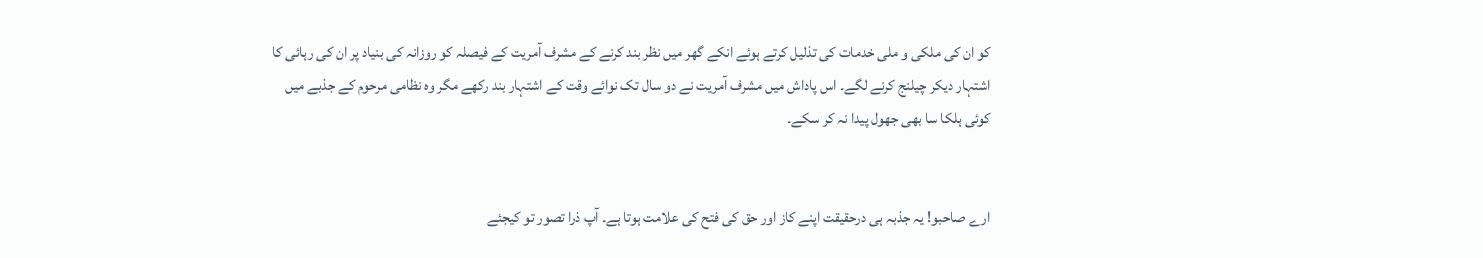کو ان کی ملکی و ملی خدمات کی تذلیل کرتے ہوئے انکے گھر میں نظر بند کرنے کے مشرف آمریت کے فیصلہ کو روزانہ کی بنیاد پر ان کی رہائی کا اشتہار دیکر چیلنج کرنے لگے۔ اس پاداش میں مشرف آمریت نے دو سال تک نوائے وقت کے اشتہار بند رکھے مگر وہ نظامی مرحوم کے جذبے میں کوئی ہلکا سا بھی جھول پیدا نہ کر سکے۔


ارے صاحبو! یہ جذبہ ہی درحقیقت اپنے کاز اور حق کی فتح کی علامت ہوتا ہے۔ آپ ذرا تصور تو کیجئے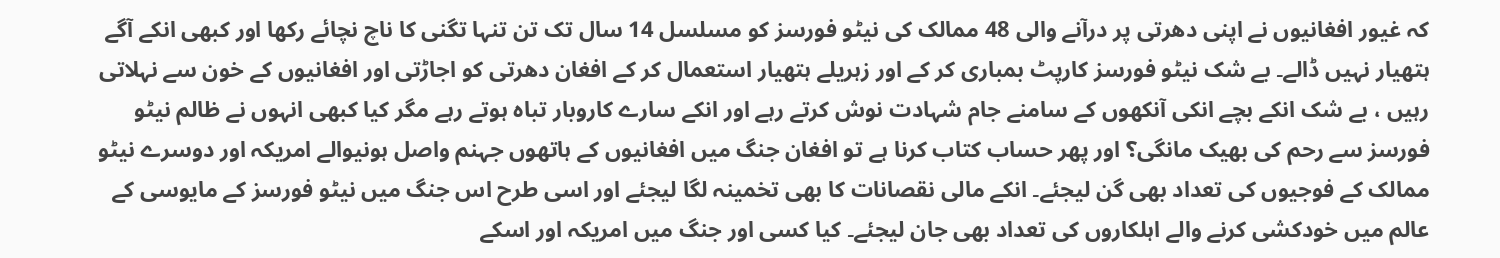کہ غیور افغانیوں نے اپنی دھرتی پر درآنے والی 48 ممالک کی نیٹو فورسز کو مسلسل 14 سال تک تن تنہا تگنی کا ناچ نچائے رکھا اور کبھی انکے آگے ہتھیار نہیں ڈالے۔ بے شک نیٹو فورسز کارپٹ بمباری کر کے اور زہریلے ہتھیار استعمال کر کے افغان دھرتی کو اجاڑتی اور افغانیوں کے خون سے نہلاتی رہیں ، بے شک انکے بچے انکی آنکھوں کے سامنے جام شہادت نوش کرتے رہے اور انکے سارے کاروبار تباہ ہوتے رہے مگر کیا کبھی انہوں نے ظالم نیٹو فورسز سے رحم کی بھیک مانگی؟ اور پھر حساب کتاب کرنا ہے تو افغان جنگ میں افغانیوں کے ہاتھوں جہنم واصل ہونیوالے امریکہ اور دوسرے نیٹو ممالک کے فوجیوں کی تعداد بھی گن لیجئے۔ انکے مالی نقصانات کا بھی تخمینہ لگا لیجئے اور اسی طرح اس جنگ میں نیٹو فورسز کے مایوسی کے عالم میں خودکشی کرنے والے اہلکاروں کی تعداد بھی جان لیجئے۔ کیا کسی اور جنگ میں امریکہ اور اسکے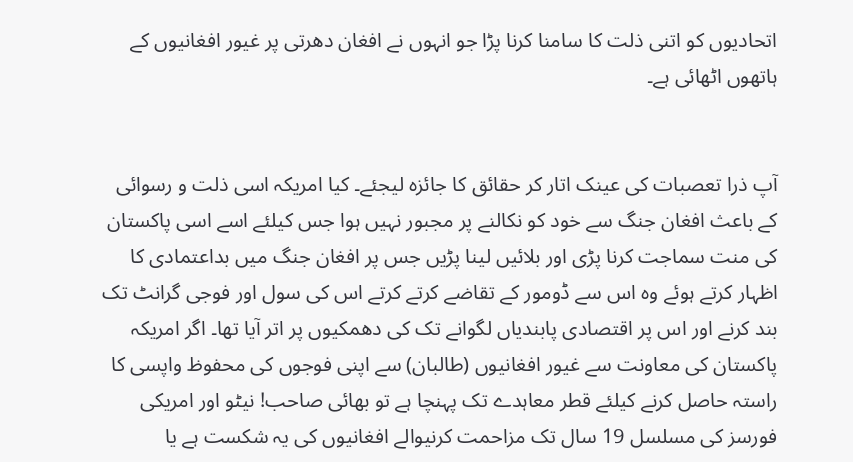اتحادیوں کو اتنی ذلت کا سامنا کرنا پڑا جو انہوں نے افغان دھرتی پر غیور افغانیوں کے ہاتھوں اٹھائی ہے۔


آپ ذرا تعصبات کی عینک اتار کر حقائق کا جائزہ لیجئے۔ کیا امریکہ اسی ذلت و رسوائی کے باعث افغان جنگ سے خود کو نکالنے پر مجبور نہیں ہوا جس کیلئے اسے اسی پاکستان کی منت سماجت کرنا پڑی اور بلائیں لینا پڑیں جس پر افغان جنگ میں بداعتمادی کا اظہار کرتے ہوئے وہ اس سے ڈومور کے تقاضے کرتے کرتے اس کی سول اور فوجی گرانٹ تک بند کرنے اور اس پر اقتصادی پابندیاں لگوانے تک کی دھمکیوں پر اتر آیا تھا۔ اگر امریکہ پاکستان کی معاونت سے غیور افغانیوں (طالبان) سے اپنی فوجوں کی محفوظ واپسی کا راستہ حاصل کرنے کیلئے قطر معاہدے تک پہنچا ہے تو بھائی صاحب! نیٹو اور امریکی فورسز کی مسلسل 19 سال تک مزاحمت کرنیوالے افغانیوں کی یہ شکست ہے یا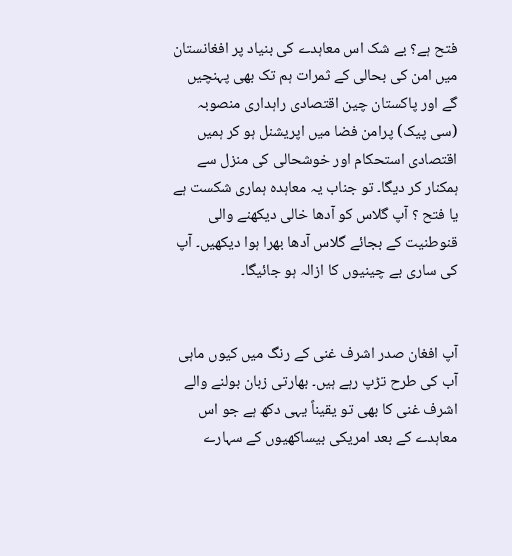فتح ہے؟ بے شک اس معاہدے کی بنیاد پر افغانستان میں امن کی بحالی کے ثمرات ہم تک بھی پہنچیں گے اور پاکستان چین اقتصادی راہداری منصوبہ (سی پیک) پرامن فضا میں اپریشنل ہو کر ہمیں اقتصادی استحکام اور خوشحالی کی منزل سے ہمکنار کر دیگا۔ تو جناب یہ معاہدہ ہماری شکست ہے یا فتح ؟ آپ گلاس کو آدھا خالی دیکھنے والی قنوطنیت کے بجائے گلاس آدھا بھرا ہوا دیکھیں۔ آپ کی ساری بے چینیوں کا ازالہ ہو جائیگا۔


آپ افغان صدر اشرف غنی کے رنگ میں کیوں ماہی آب کی طرح تڑپ رہے ہیں۔ بھارتی زبان بولنے والے اشرف غنی کا بھی تو یقیناً یہی دکھ ہے جو اس معاہدے کے بعد امریکی بیساکھیوں کے سہارے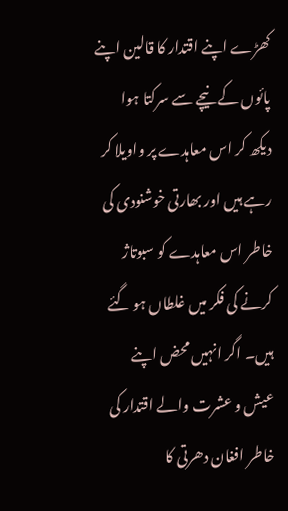کھڑے اپنے اقتدار کا قالین اپنے پائوں کے نیچے سے سرکتا ہوا دیکھ کر اس معاہدے پر واویلا کر رہے ہیں اور بھارتی خوشنودی کی خاطر اس معاہدے کو سبوتاژ کرنے کی فکر میں غلطاں ہو گئے ہیں۔ اگر انہیں محض اپنے عیش و عشرت والے اقتدار کی خاطر افغان دھرتی کا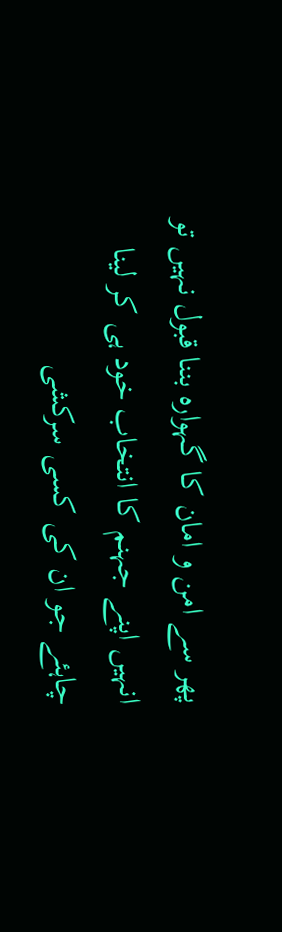پھر سے امن و امان کا گہوارہ بننا قبول نہیں تو انہیں اپنے جہنم کا انتخاب خود ہی کر لینا چاہئے جو ان کی کسی سرکشی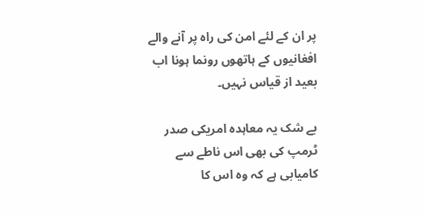پر ان کے لئے امن کی راہ پر آنے والے افغانیوں کے ہاتھوں رونما ہونا اب بعید از قیاس نہیں۔

بے شک یہ معاہدہ امریکی صدر ٹرمپ کی بھی اس ناطے سے کامیابی ہے کہ وہ اس کا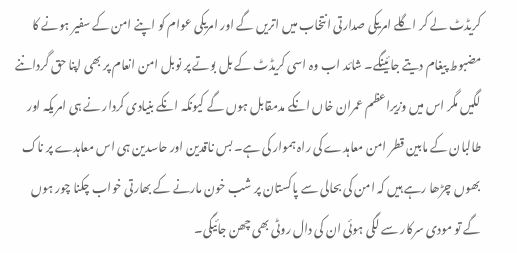کریڈٹ لے کر اگلے امریکی صدارتی انتخاب میں اتریں گے اور امریکی عوام کو اپنے امن کے سفیر ہونے کا مضبوط پیغام دیتے جائینگے۔ شائد اب وہ اسی کریڈٹ کے بل بوتے پر نوبل امن انعام پر بھی اپنا حق گرداننے لگیں مگر اس میں وزیراعظم عمران خاں انکے مدمقابل ہوں گے کیونکہ انکے بنیادی کردار نے ہی امریکہ اور طالبان کے مابین قطر امن معاہدے کی راہ ہموار کی ہے۔ بس ناقدین اور حاسدین ہی اس معاہدے پر ناک بھوں چڑھا رہے ہیں کہ امن کی بحالی سے پاکستان پر شب خون مارنے کے بھارتی خواب چکنا چور ہوں گے تو مودی سرکار سے لگی ہوئی ان کی دال روٹی بھی چھن جائیگی۔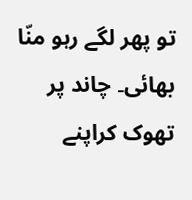تو پھر لگے رہو منّا بھائی۔ چاند پر تھوک کراپنے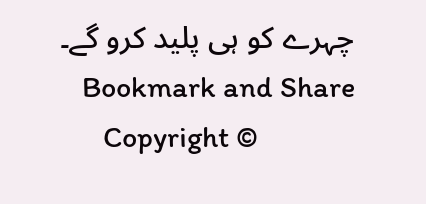چہرے کو ہی پلید کرو گے۔
    Bookmark and Share
       Copyright ©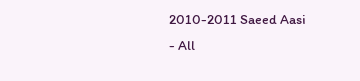2010-2011 Saeed Aasi - All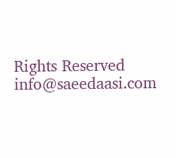Rights Reserved info@saeedaasi.com